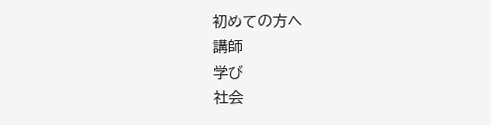初めての方へ
講師
学び
社会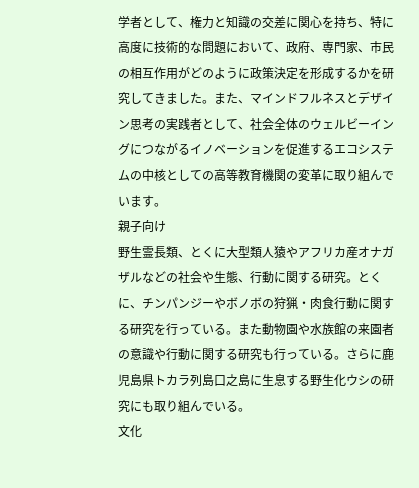学者として、権力と知識の交差に関心を持ち、特に高度に技術的な問題において、政府、専門家、市民の相互作用がどのように政策決定を形成するかを研究してきました。また、マインドフルネスとデザイン思考の実践者として、社会全体のウェルビーイングにつながるイノベーションを促進するエコシステムの中核としての高等教育機関の変革に取り組んでいます。
親子向け
野生霊長類、とくに大型類人猿やアフリカ産オナガザルなどの社会や生態、行動に関する研究。とくに、チンパンジーやボノボの狩猟・肉食行動に関する研究を行っている。また動物園や水族館の来園者の意識や行動に関する研究も行っている。さらに鹿児島県トカラ列島口之島に生息する野生化ウシの研究にも取り組んでいる。
文化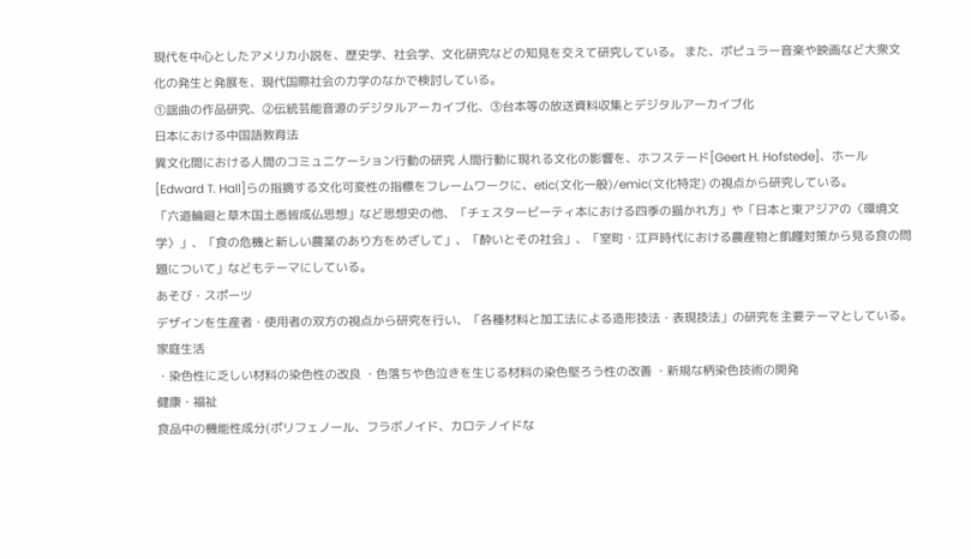現代を中心としたアメリカ小説を、歴史学、社会学、文化研究などの知見を交えて研究している。 また、ポピュラー音楽や映画など大衆文化の発生と発展を、現代国際社会の力学のなかで検討している。
①謡曲の作品研究、②伝統芸能音源のデジタルアーカイブ化、③台本等の放送資料収集とデジタルアーカイブ化
日本における中国語教育法
異文化間における人間のコミュニケーション行動の研究 人間行動に現れる文化の影響を、ホフステード[Geert H. Hofstede]、ホール[Edward T. Hall]らの指摘する文化可変性の指標をフレームワークに、etic(文化一般)/emic(文化特定) の視点から研究している。
「六道輪廻と草木国土悉皆成仏思想」など思想史の他、「チェスタービーティ本における四季の描かれ方」や「日本と東アジアの〈環境文学〉」、「食の危機と新しい農業のあり方をめざして」、「酔いとその社会」、「室町・江戸時代における農産物と飢饉対策から見る食の問題について」などもテーマにしている。
あそび・スポーツ
デザインを生産者・使用者の双方の視点から研究を行い、「各種材料と加工法による造形技法・表現技法」の研究を主要テーマとしている。
家庭生活
・染色性に乏しい材料の染色性の改良 ・色落ちや色泣きを生じる材料の染色堅ろう性の改善 ・新規な柄染色技術の開発
健康・福祉
食品中の機能性成分(ポリフェノール、フラボノイド、カロテノイドな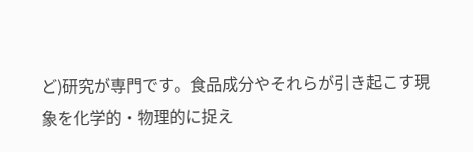ど)研究が専門です。食品成分やそれらが引き起こす現象を化学的・物理的に捉え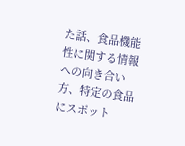た話、食品機能性に関する情報への向き合い方、特定の食品にスポット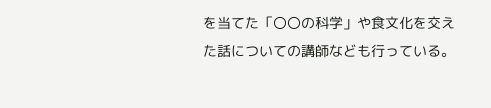を当てた「〇〇の科学」や食文化を交えた話についての講師なども行っている。